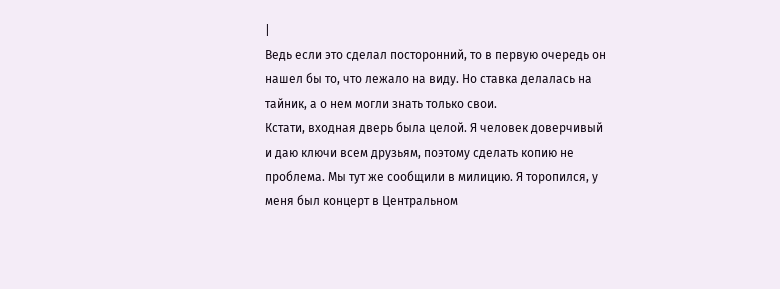|
Ведь если это сделал посторонний, то в первую очередь он нашел бы то, что лежало на виду. Но ставка делалась на тайник, а о нем могли знать только свои.
Кстати, входная дверь была целой. Я человек доверчивый и даю ключи всем друзьям, поэтому сделать копию не проблема. Мы тут же сообщили в милицию. Я торопился, у меня был концерт в Центральном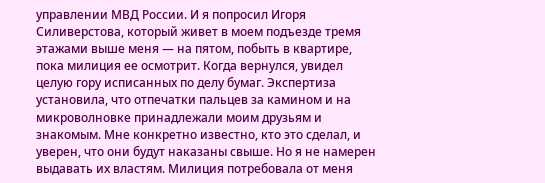управлении МВД России. И я попросил Игоря Силиверстова, который живет в моем подъезде тремя этажами выше меня — на пятом, побыть в квартире, пока милиция ее осмотрит. Когда вернулся, увидел целую гору исписанных по делу бумаг. Экспертиза установила, что отпечатки пальцев за камином и на микроволновке принадлежали моим друзьям и знакомым. Мне конкретно известно, кто это сделал, и уверен, что они будут наказаны свыше. Но я не намерен выдавать их властям. Милиция потребовала от меня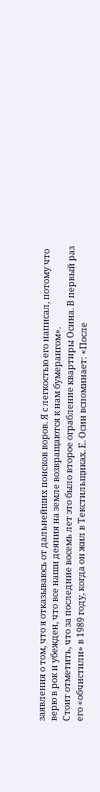заявления о том, что я отказываюсь от дальнейших поисков воров. Я с легкостью его написал, потому что верю в рок и убежден, что все наши деяния на земле возвращаются к нам бумерангом».
Стоит отметить, что за последние восемь лет это было второе ограбление квартиры Осина. В первый раз его «обчистили» в 1989 году, когда он жил в Текстильщиках. Е. Осин вспоминает: «После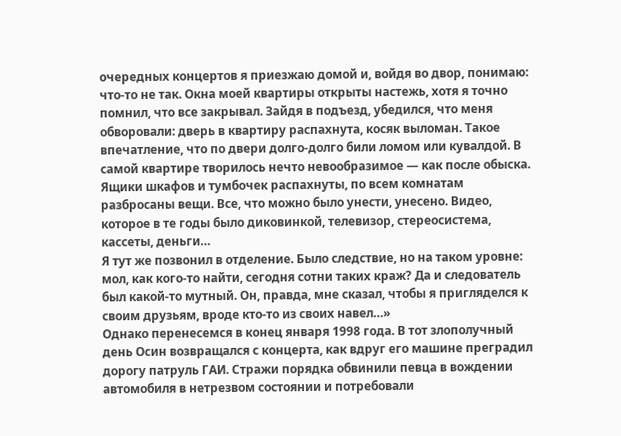очередных концертов я приезжаю домой и, войдя во двор, понимаю: что-то не так. Окна моей квартиры открыты настежь, хотя я точно помнил, что все закрывал. Зайдя в подъезд, убедился, что меня обворовали: дверь в квартиру распахнута, косяк выломан. Такое впечатление, что по двери долго-долго били ломом или кувалдой. В самой квартире творилось нечто невообразимое — как после обыска. Ящики шкафов и тумбочек распахнуты, по всем комнатам разбросаны вещи. Все, что можно было унести, унесено. Видео, которое в те годы было диковинкой, телевизор, стереосистема, кассеты, деньги…
Я тут же позвонил в отделение. Было следствие, но на таком уровне: мол, как кого-то найти, сегодня сотни таких краж? Да и следователь был какой-то мутный. Он, правда, мне сказал, чтобы я пригляделся к своим друзьям, вроде кто-то из своих навел…»
Однако перенесемся в конец января 1998 года. В тот злополучный день Осин возвращался с концерта, как вдруг его машине преградил дорогу патруль ГАИ. Стражи порядка обвинили певца в вождении автомобиля в нетрезвом состоянии и потребовали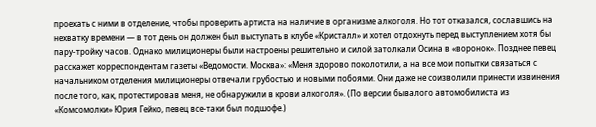проехать с ними в отделение, чтобы проверить артиста на наличие в организме алкоголя. Но тот отказался, сославшись на нехватку времени — в тот день он должен был выступать в клубе «Кристалл» и хотел отдохнуть перед выступлением хотя бы пару-тройку часов. Однако милиционеры были настроены решительно и силой затолкали Осина в «воронок». Позднее певец расскажет корреспондентам газеты «Ведомости. Москва»: «Меня здорово поколотили, а на все мои попытки связаться с начальником отделения милиционеры отвечали грубостью и новыми побоями. Они даже не соизволили принести извинения после того, как, протестировав меня, не обнаружили в крови алкоголя». (По версии бывалого автомобилиста из «Комсомолки» Юрия Гейко, певец все-таки был подшофе.)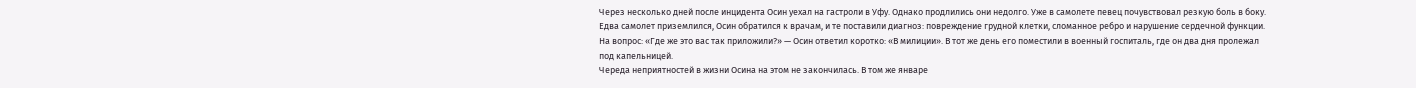Через несколько дней после инцидента Осин уехал на гастроли в Уфу. Однако продлились они недолго. Уже в самолете певец почувствовал резкую боль в боку. Едва самолет приземлился, Осин обратился к врачам, и те поставили диагноз: повреждение грудной клетки, сломанное ребро и нарушение сердечной функции. На вопрос: «Где же это вас так приложили?» — Осин ответил коротко: «В милиции». В тот же день его поместили в военный госпиталь, где он два дня пролежал под капельницей.
Череда неприятностей в жизни Осина на этом не закончилась. В том же январе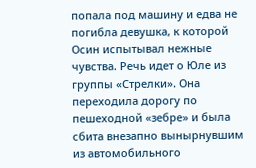попала под машину и едва не погибла девушка, к которой Осин испытывал нежные чувства. Речь идет о Юле из группы «Стрелки». Она переходила дорогу по пешеходной «зебре» и была сбита внезапно вынырнувшим из автомобильного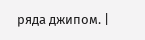ряда джипом. |